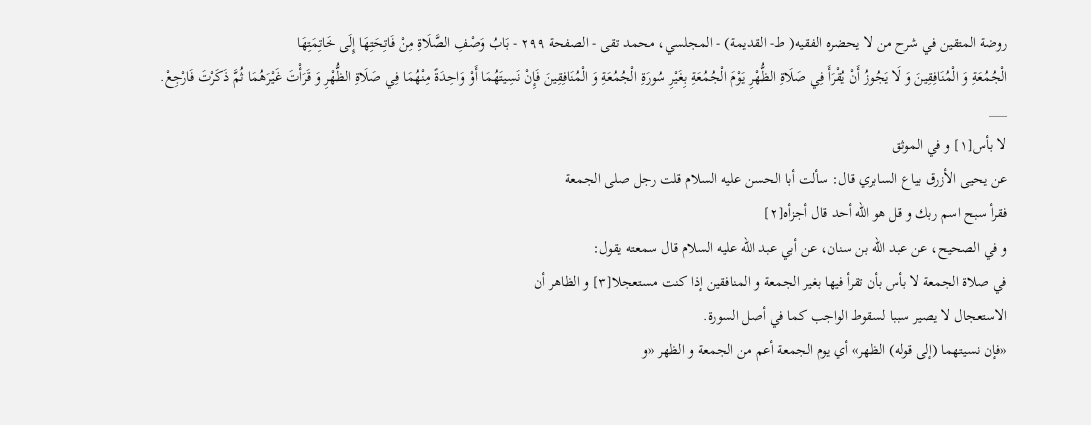روضة المتقين في شرح من لا يحضره الفقيه( ط- القديمة) - المجلسي، محمد تقى - الصفحة ٢٩٩ - بَابُ وَصْفِ الصَّلَاةِ مِنْ فَاتِحَتِهَا إِلَى خَاتِمَتِهَا
الْجُمُعَةِ وَ الْمُنَافِقِينَ وَ لَا يَجُوزُ أَنْ يُقْرَأَ فِي صَلَاةِ الظُّهْرِ يَوْمَ الْجُمُعَةِ بِغَيْرِ سُورَةِ الْجُمُعَةِ وَ الْمُنَافِقِينَ فَإِنْ نَسِيتَهُمَا أَوْ وَاحِدَةً مِنْهُمَا فِي صَلَاةِ الظُّهْرِ وَ قَرَأْتَ غَيْرَهُمَا ثُمَّ ذَكَرْتَ فَارْجِعْ.
___
لا بأس[١] و في الموثق
عن يحيى الأزرق بياع السابري قال: سألت أبا الحسن عليه السلام قلت رجل صلى الجمعة
فقرأ سبح اسم ربك و قل هو الله أحد قال أجزأه[٢]
و في الصحيح، عن عبد الله بن سنان، عن أبي عبد الله عليه السلام قال سمعته يقول:
في صلاة الجمعة لا بأس بأن تقرأ فيها بغير الجمعة و المنافقين إذا كنت مستعجلا[٣] و الظاهر أن
الاستعجال لا يصير سببا لسقوط الواجب كما في أصل السورة.
«فإن نسيتهما (إلى قوله) الظهر» أي يوم الجمعة أعم من الجمعة و الظهر «و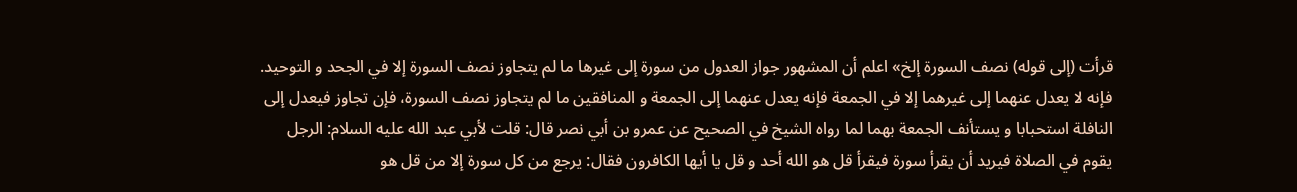قرأت (إلى قوله) نصف السورة إلخ» اعلم أن المشهور جواز العدول من سورة إلى غيرها ما لم يتجاوز نصف السورة إلا في الجحد و التوحيد. فإنه لا يعدل عنهما إلى غيرهما إلا في الجمعة فإنه يعدل عنهما إلى الجمعة و المنافقين ما لم يتجاوز نصف السورة، فإن تجاوز فيعدل إلى النافلة استحبابا و يستأنف الجمعة بهما لما رواه الشيخ في الصحيح عن عمرو بن أبي نصر قال: قلت لأبي عبد الله عليه السلام: الرجل يقوم في الصلاة فيريد أن يقرأ سورة فيقرأ قل هو الله أحد و قل يا أيها الكافرون فقال: يرجع من كل سورة إلا من قل هو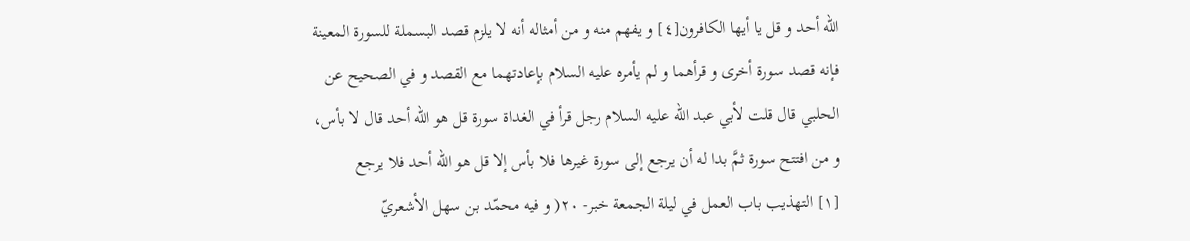الله أحد و قل يا أيها الكافرون[٤] و يفهم منه و من أمثاله أنه لا يلزم قصد البسملة للسورة المعينة فإنه قصد سورة أخرى و قرأهما و لم يأمره عليه السلام بإعادتهما مع القصد و في الصحيح عن الحلبي قال قلت لأبي عبد الله عليه السلام رجل قرأ في الغداة سورة قل هو الله أحد قال لا بأس، و من افتتح سورة ثمَّ بدا له أن يرجع إلى سورة غيرها فلا بأس إلا قل هو الله أحد فلا يرجع
[١] التهذيب باب العمل في ليلة الجمعة خبر- ٢٠( و فيه محمّد بن سهل الأشعريّ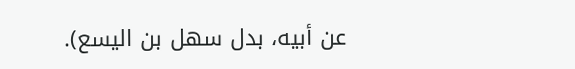عن أبيه، بدل سهل بن اليسع).